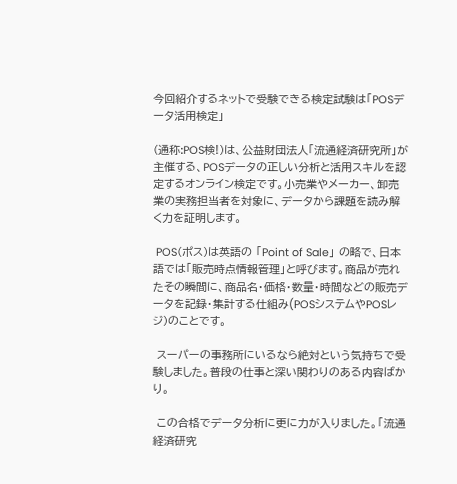今回紹介するネットで受験できる検定試験は「POSデータ活用検定」

(通称:POS検!)は、公益財団法人「流通経済研究所」が主催する、POSデータの正しい分析と活用スキルを認定するオンライン検定です。小売業やメーカー、卸売業の実務担当者を対象に、データから課題を読み解く力を証明します。

 POS(ポス)は英語の 「Point of Sale」 の略で、日本語では「販売時点情報管理」と呼びます。商品が売れたその瞬間に、商品名・価格・数量・時間などの販売データを記録・集計する仕組み(POSシステムやPOSレジ)のことです。

 スーパーの事務所にいるなら絶対という気持ちで受験しました。普段の仕事と深い関わりのある内容ばかり。

 この合格でデータ分析に更に力が入りました。「流通経済研究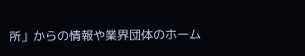所」からの情報や業界団体のホーム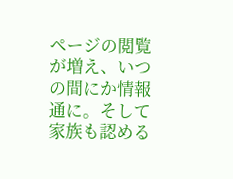ページの閲覧が増え、いつの間にか情報通に。そして家族も認める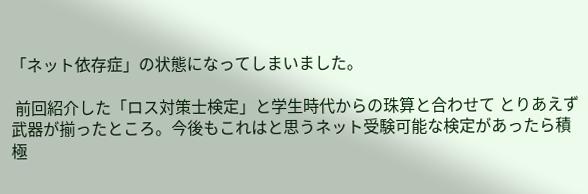「ネット依存症」の状態になってしまいました。

 前回紹介した「ロス対策士検定」と学生時代からの珠算と合わせて とりあえず武器が揃ったところ。今後もこれはと思うネット受験可能な検定があったら積極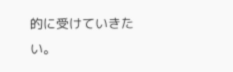的に受けていきたい。